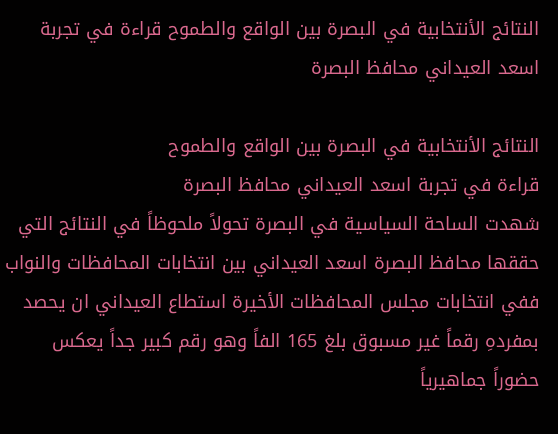النتائج الأنتخابية في البصرة بين الواقع والطموح قراءة في تجربة اسعد العيداني محافظ البصرة

النتائج الأنتخابية في البصرة بين الواقع والطموح
قراءة في تجربة اسعد العيداني محافظ البصرة
شهدت الساحة السياسية في البصرة تحولاً ملحوظاً في النتائج التي حققها محافظ البصرة اسعد العيداني بين انتخابات المحافظات والنواب ففي انتخابات مجلس المحافظات الأخيرة استطاع العيداني ان يحصد بمفردهِ رقماً غير مسبوق بلغ 165 الفاً وهو رقم كبير جداً يعكس حضوراً جماهيرياً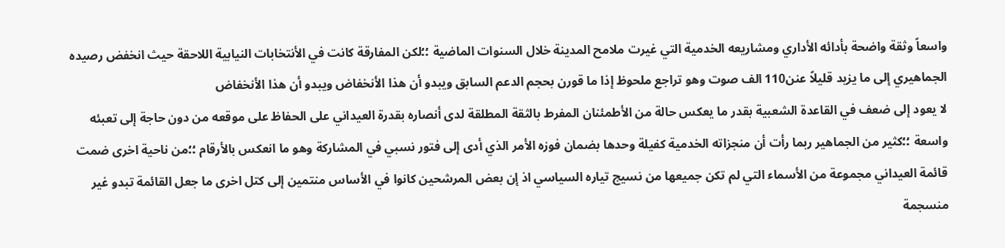واسعاً وثقة واضحة بأدائه الأداري ومشاريعه الخدمية التي غيرت ملامح المدينة خلال السنوات الماضية ؛؛لكن المفارقة كانت في الأنتخابات النيابية اللاحقة حيث انخفض رصيده الجماهيري إلى ما يزيد قليلاً عنن110 الف صوت وهو تراجع ملحوظ إذا ما قورن بحجم الدعم السابق ويبدو أن هذا الأنخفاض ويبدو أن هذا الأنخفاض
لا يعود إلى ضعف في القاعدة الشعبية بقدر ما يعكس حالة من الأطمئنان المفرط بالثقة المطلقة لدى أنصاره بقدرة العيداني على الحفاظ على موقعه من دون حاجة إلى تعبئه واسعة ؛؛كثير من الجماهير ربما رأت أن منجزاته الخدمية كفيلة وحدها بضمان فوزه الأمر الذي أدى إلى فتور نسبي في المشاركة وهو ما انعكس بالأرقام ؛؛من ناحية اخرى ضمت قائمة العيداني مجموعة من الأسماء التي لم تكن جميعها من نسيج تياره السياسي اذ إن بعض المرشحين كانوا في الأساس منتمين إلى كتل اخرى ما جعل القائمة تبدو غير منسجمة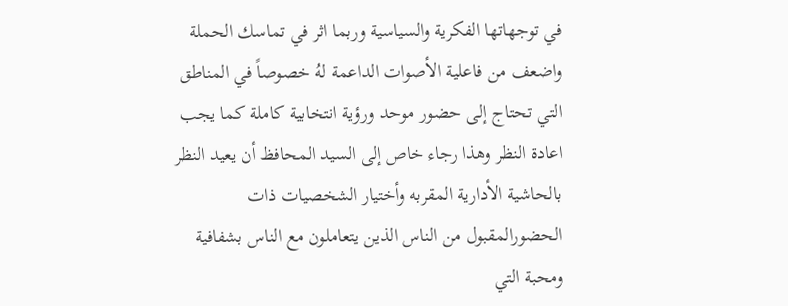في توجهاتها الفكرية والسياسية وربما اثر في تماسك الحملة واضعف من فاعلية الأصوات الداعمة لهُ خصوصاً في المناطق التي تحتاج إلى حضور موحد ورؤية انتخابية كاملة كما يجب اعادة النظر وهذا رجاء خاص إلى السيد المحافظ أن يعيد النظر بالحاشية الأدارية المقربه وأختيار الشخصيات ذات الحضورالمقبول من الناس الذين يتعاملون مع الناس بشفافية ومحبة التي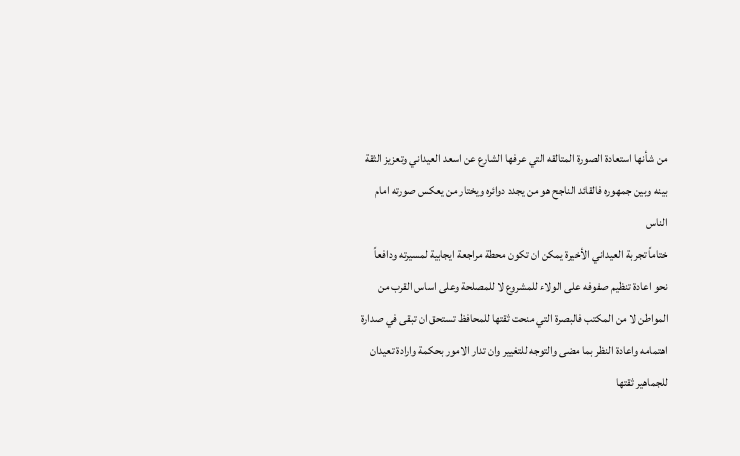من شأنها استعادة الصورة المتالقه التي عرفها الشارع عن اسعد العيداني وتعزيز الثقة بينه وبين جمهوره فالقائد الناجح هو من يجدد دوائره ويختار من يعكس صورته امام الناس
ختاماً تجربة العيداني الأخيرة يمكن ان تكون محطة مراجعة ايجابية لمسيرته ودافعاً نحو اعادة تنظيم صفوفه على الولاء للمشروع لا للمصلحة وعلى اساس القرب من المواطن لا من المكتب فالبصرة التي منحت ثقتها للمحافظ تستحق ان تبقى في صدارة اهتمامه واعادة النظر بما مضى والتوجه للتغيير وان تدار الامور بحكمة وارادة تعيدان للجماهير ثقتها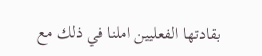بقادتها الفعليين املنا في ذلك مع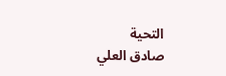التحية
صادق العلي